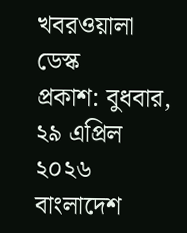খবরওয়ালা ডেস্ক
প্রকাশ: বুধবার, ২৯ এপ্রিল ২০২৬
বাংলাদেশ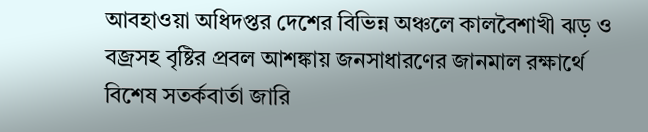আবহাওয়া অধিদপ্তর দেশের বিভিন্ন অঞ্চলে কালবৈশাখী ঝড় ও বজ্রসহ বৃষ্টির প্রবল আশঙ্কায় জনসাধারণের জানমাল রক্ষার্থে বিশেষ সতর্কবার্তা জারি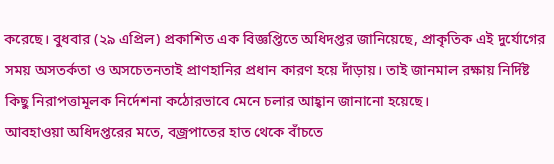করেছে। বুধবার (২৯ এপ্রিল) প্রকাশিত এক বিজ্ঞপ্তিতে অধিদপ্তর জানিয়েছে, প্রাকৃতিক এই দুর্যোগের সময় অসতর্কতা ও অসচেতনতাই প্রাণহানির প্রধান কারণ হয়ে দাঁড়ায়। তাই জানমাল রক্ষায় নির্দিষ্ট কিছু নিরাপত্তামূলক নির্দেশনা কঠোরভাবে মেনে চলার আহ্বান জানানো হয়েছে।
আবহাওয়া অধিদপ্তরের মতে, বজ্রপাতের হাত থেকে বাঁচতে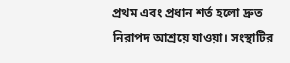প্রথম এবং প্রধান শর্ত হলো দ্রুত নিরাপদ আশ্রয়ে যাওয়া। সংস্থাটির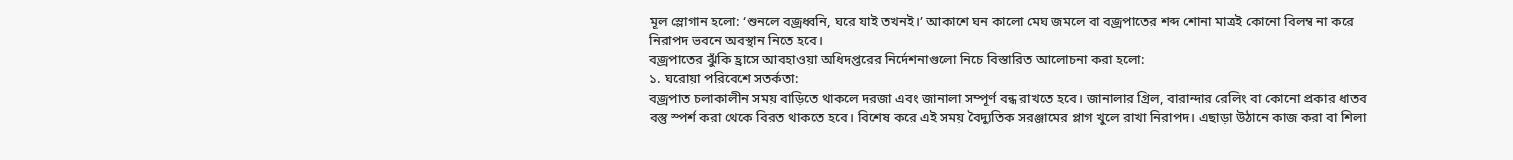মূল স্লোগান হলো: ‘শুনলে বজ্রধ্বনি, ঘরে যাই তখনই।’ আকাশে ঘন কালো মেঘ জমলে বা বজ্রপাতের শব্দ শোনা মাত্রই কোনো বিলম্ব না করে নিরাপদ ভবনে অবস্থান নিতে হবে।
বজ্রপাতের ঝুঁকি হ্রাসে আবহাওয়া অধিদপ্তরের নির্দেশনাগুলো নিচে বিস্তারিত আলোচনা করা হলো:
১. ঘরোয়া পরিবেশে সতর্কতা:
বজ্রপাত চলাকালীন সময় বাড়িতে থাকলে দরজা এবং জানালা সম্পূর্ণ বন্ধ রাখতে হবে। জানালার গ্রিল, বারান্দার রেলিং বা কোনো প্রকার ধাতব বস্তু স্পর্শ করা থেকে বিরত থাকতে হবে। বিশেষ করে এই সময় বৈদ্যুতিক সরঞ্জামের প্লাগ খুলে রাখা নিরাপদ। এছাড়া উঠানে কাজ করা বা শিলা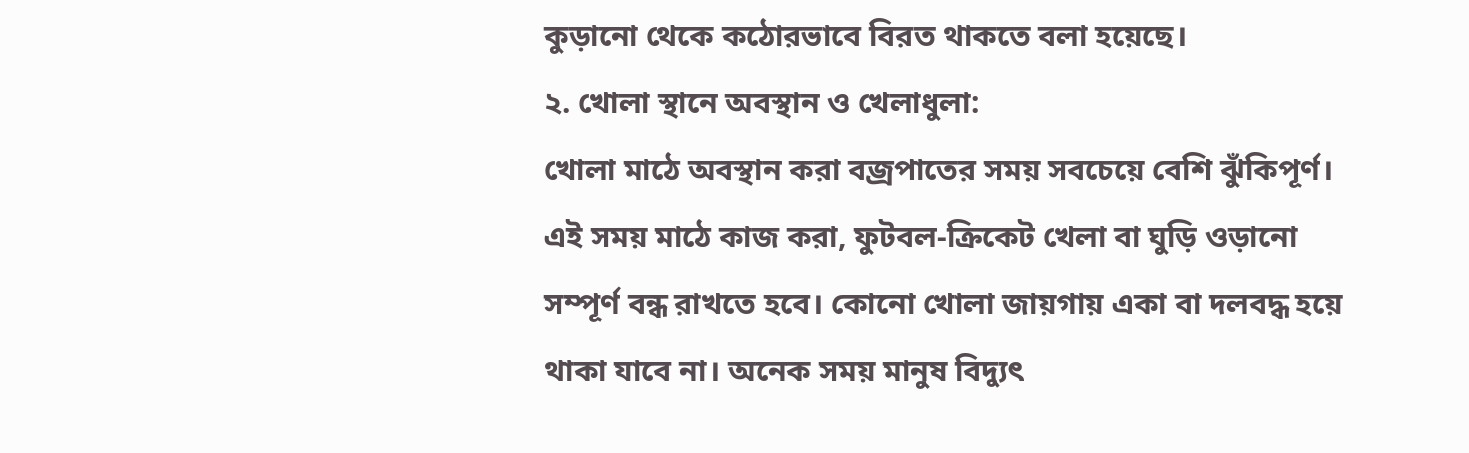কুড়ানো থেকে কঠোরভাবে বিরত থাকতে বলা হয়েছে।
২. খোলা স্থানে অবস্থান ও খেলাধুলা:
খোলা মাঠে অবস্থান করা বজ্রপাতের সময় সবচেয়ে বেশি ঝুঁকিপূর্ণ। এই সময় মাঠে কাজ করা, ফুটবল-ক্রিকেট খেলা বা ঘুড়ি ওড়ানো সম্পূর্ণ বন্ধ রাখতে হবে। কোনো খোলা জায়গায় একা বা দলবদ্ধ হয়ে থাকা যাবে না। অনেক সময় মানুষ বিদ্যুৎ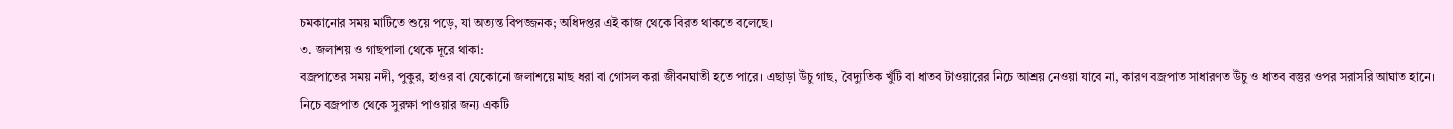চমকানোর সময় মাটিতে শুয়ে পড়ে, যা অত্যন্ত বিপজ্জনক; অধিদপ্তর এই কাজ থেকে বিরত থাকতে বলেছে।
৩. জলাশয় ও গাছপালা থেকে দূরে থাকা:
বজ্রপাতের সময় নদী, পুকুর, হাওর বা যেকোনো জলাশয়ে মাছ ধরা বা গোসল করা জীবনঘাতী হতে পারে। এছাড়া উঁচু গাছ, বৈদ্যুতিক খুঁটি বা ধাতব টাওয়ারের নিচে আশ্রয় নেওয়া যাবে না, কারণ বজ্রপাত সাধারণত উঁচু ও ধাতব বস্তুর ওপর সরাসরি আঘাত হানে।
নিচে বজ্রপাত থেকে সুরক্ষা পাওয়ার জন্য একটি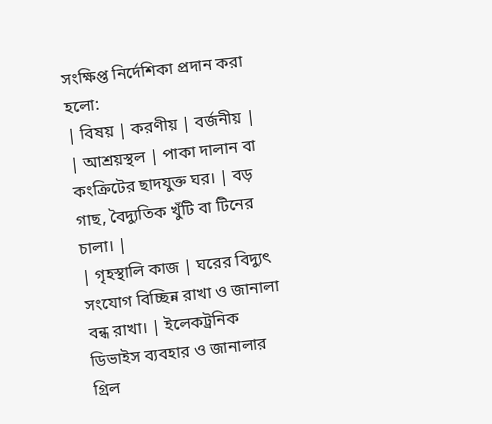সংক্ষিপ্ত নির্দেশিকা প্রদান করা হলো:
| বিষয় | করণীয় | বর্জনীয় |
| আশ্রয়স্থল | পাকা দালান বা কংক্রিটের ছাদযুক্ত ঘর। | বড় গাছ, বৈদ্যুতিক খুঁটি বা টিনের চালা। |
| গৃহস্থালি কাজ | ঘরের বিদ্যুৎ সংযোগ বিচ্ছিন্ন রাখা ও জানালা বন্ধ রাখা। | ইলেকট্রনিক ডিভাইস ব্যবহার ও জানালার গ্রিল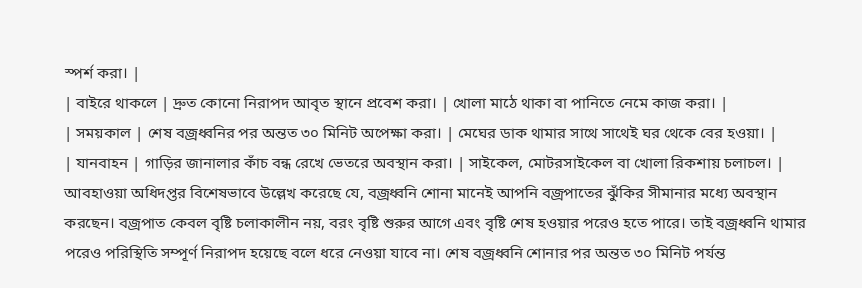স্পর্শ করা। |
| বাইরে থাকলে | দ্রুত কোনো নিরাপদ আবৃত স্থানে প্রবেশ করা। | খোলা মাঠে থাকা বা পানিতে নেমে কাজ করা। |
| সময়কাল | শেষ বজ্রধ্বনির পর অন্তত ৩০ মিনিট অপেক্ষা করা। | মেঘের ডাক থামার সাথে সাথেই ঘর থেকে বের হওয়া। |
| যানবাহন | গাড়ির জানালার কাঁচ বন্ধ রেখে ভেতরে অবস্থান করা। | সাইকেল, মোটরসাইকেল বা খোলা রিকশায় চলাচল। |
আবহাওয়া অধিদপ্তর বিশেষভাবে উল্লেখ করেছে যে, বজ্রধ্বনি শোনা মানেই আপনি বজ্রপাতের ঝুঁকির সীমানার মধ্যে অবস্থান করছেন। বজ্রপাত কেবল বৃষ্টি চলাকালীন নয়, বরং বৃষ্টি শুরুর আগে এবং বৃষ্টি শেষ হওয়ার পরেও হতে পারে। তাই বজ্রধ্বনি থামার পরেও পরিস্থিতি সম্পূর্ণ নিরাপদ হয়েছে বলে ধরে নেওয়া যাবে না। শেষ বজ্রধ্বনি শোনার পর অন্তত ৩০ মিনিট পর্যন্ত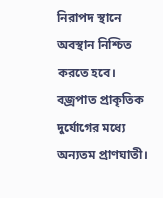নিরাপদ স্থানে অবস্থান নিশ্চিত করতে হবে।
বজ্রপাত প্রাকৃতিক দুর্যোগের মধ্যে অন্যতম প্রাণঘাতী।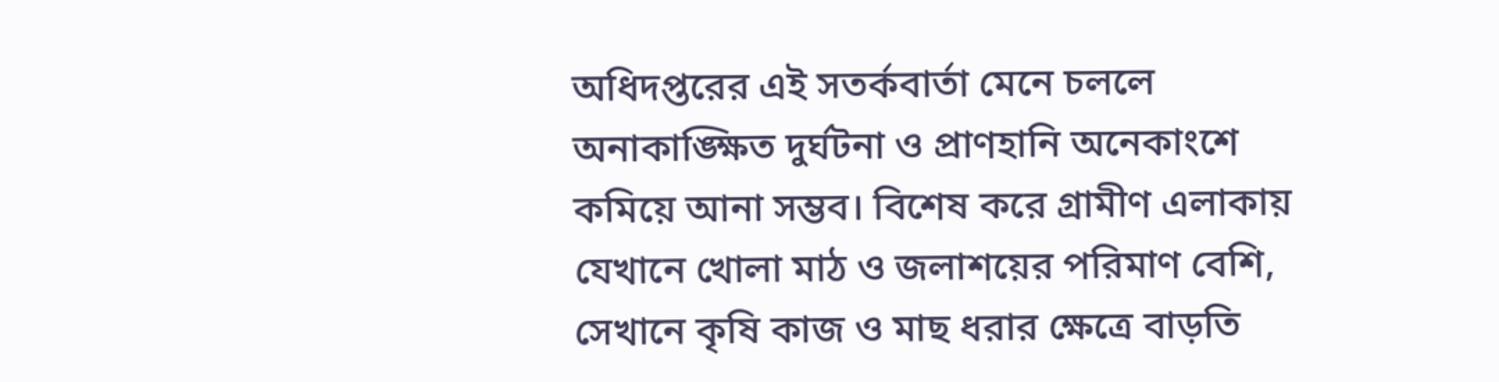অধিদপ্তরের এই সতর্কবার্তা মেনে চললে অনাকাঙ্ক্ষিত দুর্ঘটনা ও প্রাণহানি অনেকাংশে কমিয়ে আনা সম্ভব। বিশেষ করে গ্রামীণ এলাকায় যেখানে খোলা মাঠ ও জলাশয়ের পরিমাণ বেশি, সেখানে কৃষি কাজ ও মাছ ধরার ক্ষেত্রে বাড়তি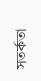সতর্কতা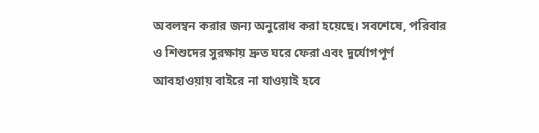অবলম্বন করার জন্য অনুরোধ করা হয়েছে। সবশেষে, পরিবার ও শিশুদের সুরক্ষায় দ্রুত ঘরে ফেরা এবং দুর্যোগপূর্ণ আবহাওয়ায় বাইরে না যাওয়াই হবে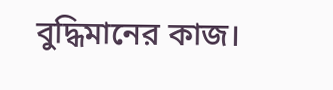বুদ্ধিমানের কাজ।